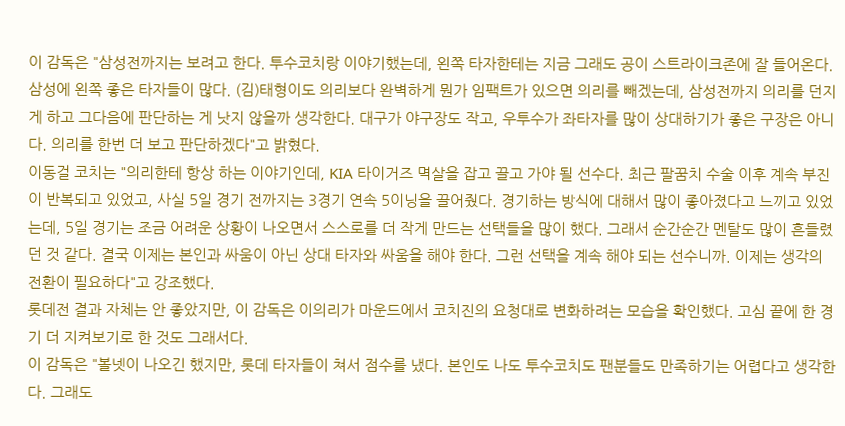이 감독은 "삼성전까지는 보려고 한다. 투수코치랑 이야기했는데, 왼쪽 타자한테는 지금 그래도 공이 스트라이크존에 잘 들어온다. 삼성에 왼쪽 좋은 타자들이 많다. (김)태형이도 의리보다 완벽하게 뭔가 임팩트가 있으면 의리를 빼겠는데, 삼성전까지 의리를 던지게 하고 그다음에 판단하는 게 낫지 않을까 생각한다. 대구가 야구장도 작고, 우투수가 좌타자를 많이 상대하기가 좋은 구장은 아니다. 의리를 한번 더 보고 판단하겠다"고 밝혔다.
이동걸 코치는 "의리한테 항상 하는 이야기인데, KIA 타이거즈 멱살을 잡고 끌고 가야 될 선수다. 최근 팔꿈치 수술 이후 계속 부진이 반복되고 있었고, 사실 5일 경기 전까지는 3경기 연속 5이닝을 끌어줬다. 경기하는 방식에 대해서 많이 좋아졌다고 느끼고 있었는데, 5일 경기는 조금 어려운 상황이 나오면서 스스로를 더 작게 만드는 선택들을 많이 했다. 그래서 순간순간 멘탈도 많이 흔들렸던 것 같다. 결국 이제는 본인과 싸움이 아닌 상대 타자와 싸움을 해야 한다. 그런 선택을 계속 해야 되는 선수니까. 이제는 생각의 전환이 필요하다"고 강조했다.
롯데전 결과 자체는 안 좋았지만, 이 감독은 이의리가 마운드에서 코치진의 요청대로 변화하려는 모습을 확인했다. 고심 끝에 한 경기 더 지켜보기로 한 것도 그래서다.
이 감독은 "볼넷이 나오긴 했지만, 롯데 타자들이 쳐서 점수를 냈다. 본인도 나도 투수코치도 팬분들도 만족하기는 어렵다고 생각한다. 그래도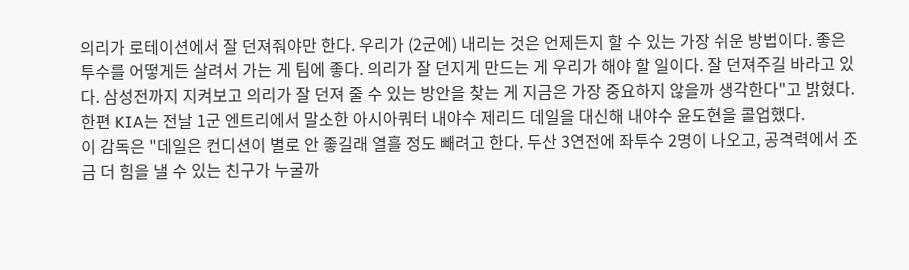의리가 로테이션에서 잘 던져줘야만 한다. 우리가 (2군에) 내리는 것은 언제든지 할 수 있는 가장 쉬운 방법이다. 좋은 투수를 어떻게든 살려서 가는 게 팀에 좋다. 의리가 잘 던지게 만드는 게 우리가 해야 할 일이다. 잘 던져주길 바라고 있다. 삼성전까지 지켜보고 의리가 잘 던져 줄 수 있는 방안을 찾는 게 지금은 가장 중요하지 않을까 생각한다"고 밝혔다.
한편 KIA는 전날 1군 엔트리에서 말소한 아시아쿼터 내야수 제리드 데일을 대신해 내야수 윤도현을 콜업했다.
이 감독은 "데일은 컨디션이 별로 안 좋길래 열흘 정도 빼려고 한다. 두산 3연전에 좌투수 2명이 나오고, 공격력에서 조금 더 힘을 낼 수 있는 친구가 누굴까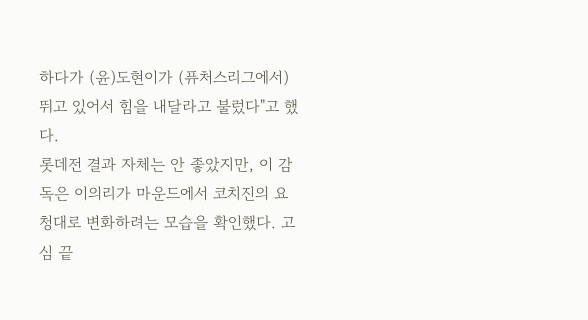하다가 (윤)도현이가 (퓨처스리그에서) 뛰고 있어서 힘을 내달라고 불렀다"고 했다.
롯데전 결과 자체는 안 좋았지만, 이 감독은 이의리가 마운드에서 코치진의 요청대로 변화하려는 모습을 확인했다. 고심 끝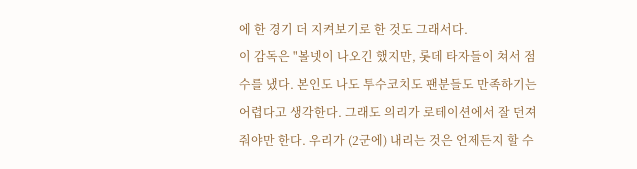에 한 경기 더 지켜보기로 한 것도 그래서다.
이 감독은 "볼넷이 나오긴 했지만, 롯데 타자들이 쳐서 점수를 냈다. 본인도 나도 투수코치도 팬분들도 만족하기는 어렵다고 생각한다. 그래도 의리가 로테이션에서 잘 던져줘야만 한다. 우리가 (2군에) 내리는 것은 언제든지 할 수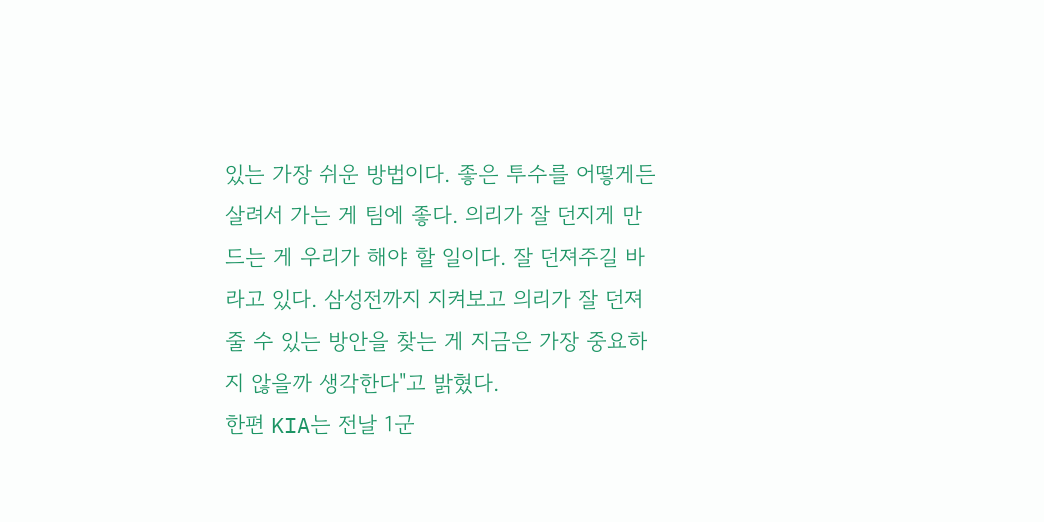있는 가장 쉬운 방법이다. 좋은 투수를 어떻게든 살려서 가는 게 팀에 좋다. 의리가 잘 던지게 만드는 게 우리가 해야 할 일이다. 잘 던져주길 바라고 있다. 삼성전까지 지켜보고 의리가 잘 던져 줄 수 있는 방안을 찾는 게 지금은 가장 중요하지 않을까 생각한다"고 밝혔다.
한편 KIA는 전날 1군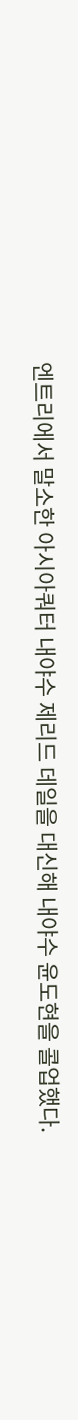엔트리에서 말소한 아시아쿼터 내야수 제리드 데일을 대신해 내야수 윤도현을 콜업했다.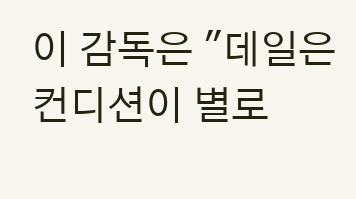이 감독은 "데일은 컨디션이 별로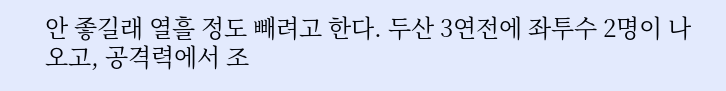안 좋길래 열흘 정도 빼려고 한다. 두산 3연전에 좌투수 2명이 나오고, 공격력에서 조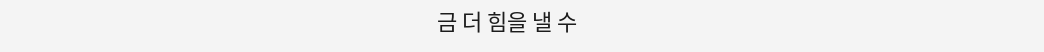금 더 힘을 낼 수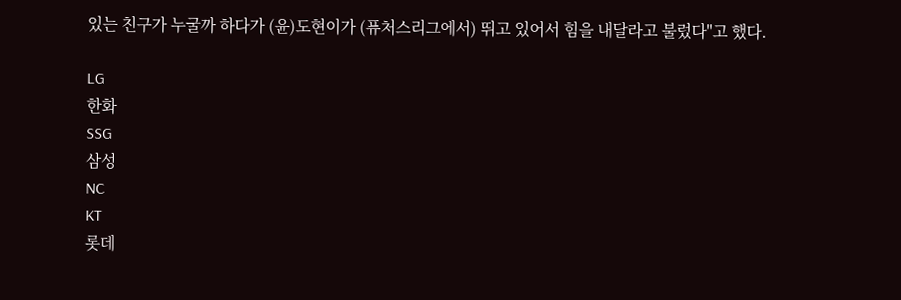있는 친구가 누굴까 하다가 (윤)도현이가 (퓨처스리그에서) 뛰고 있어서 힘을 내달라고 불렀다"고 했다.

LG
한화
SSG
삼성
NC
KT
롯데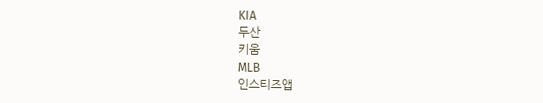KIA
두산
키움
MLB
인스티즈앱